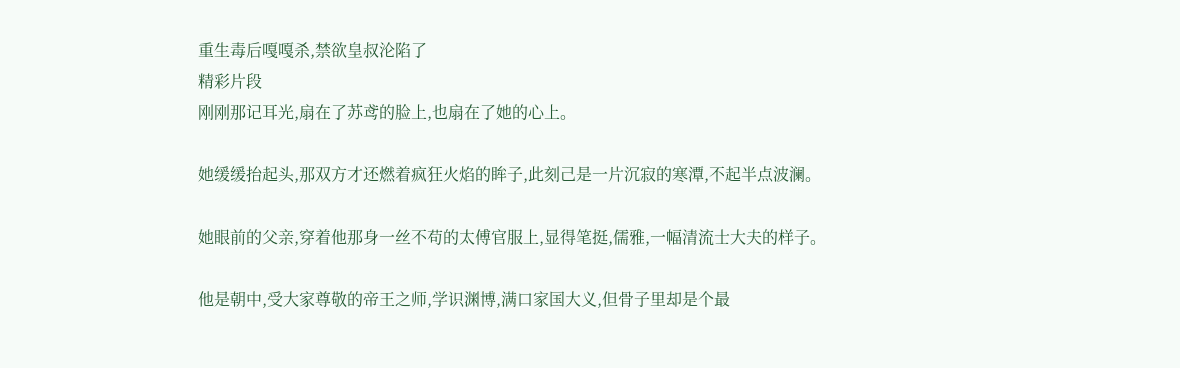重生毒后嘎嘎杀,禁欲皇叔沦陷了
精彩片段
刚刚那记耳光,扇在了苏鸢的脸上,也扇在了她的心上。

她缓缓抬起头,那双方才还燃着疯狂火焰的眸子,此刻己是一片沉寂的寒潭,不起半点波澜。

她眼前的父亲,穿着他那身一丝不苟的太傅官服上,显得笔挺,儒雅,一幅清流士大夫的样子。

他是朝中,受大家尊敬的帝王之师,学识渊博,满口家国大义,但骨子里却是个最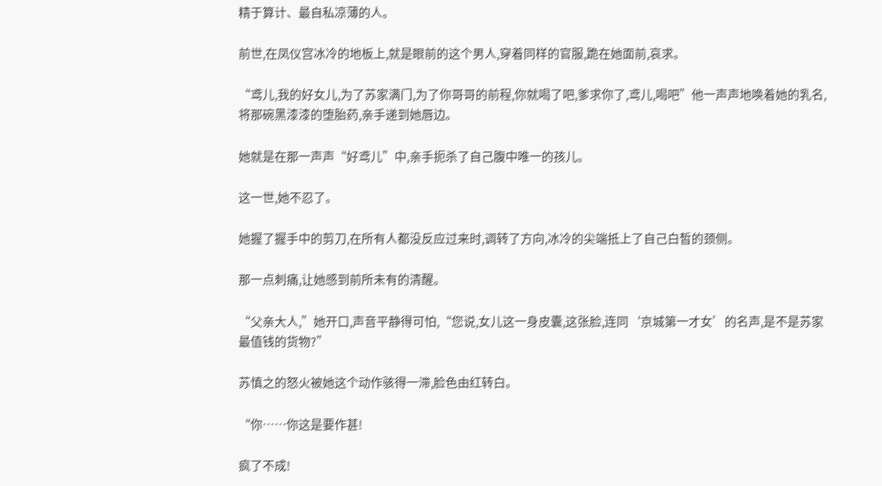精于算计、最自私凉薄的人。

前世,在凤仪宫冰冷的地板上,就是眼前的这个男人,穿着同样的官服,跪在她面前,哀求。

“鸢儿,我的好女儿,为了苏家满门,为了你哥哥的前程,你就喝了吧,爹求你了,鸢儿,喝吧”他一声声地唤着她的乳名,将那碗黑漆漆的堕胎药,亲手递到她唇边。

她就是在那一声声“好鸢儿”中,亲手扼杀了自己腹中唯一的孩儿。

这一世,她不忍了。

她握了握手中的剪刀,在所有人都没反应过来时,调转了方向,冰冷的尖端抵上了自己白皙的颈侧。

那一点刺痛,让她感到前所未有的清醒。

“父亲大人,”她开口,声音平静得可怕,“您说,女儿这一身皮囊,这张脸,连同‘京城第一才女’的名声,是不是苏家最值钱的货物?”

苏慎之的怒火被她这个动作骇得一滞,脸色由红转白。

“你……你这是要作甚!

疯了不成!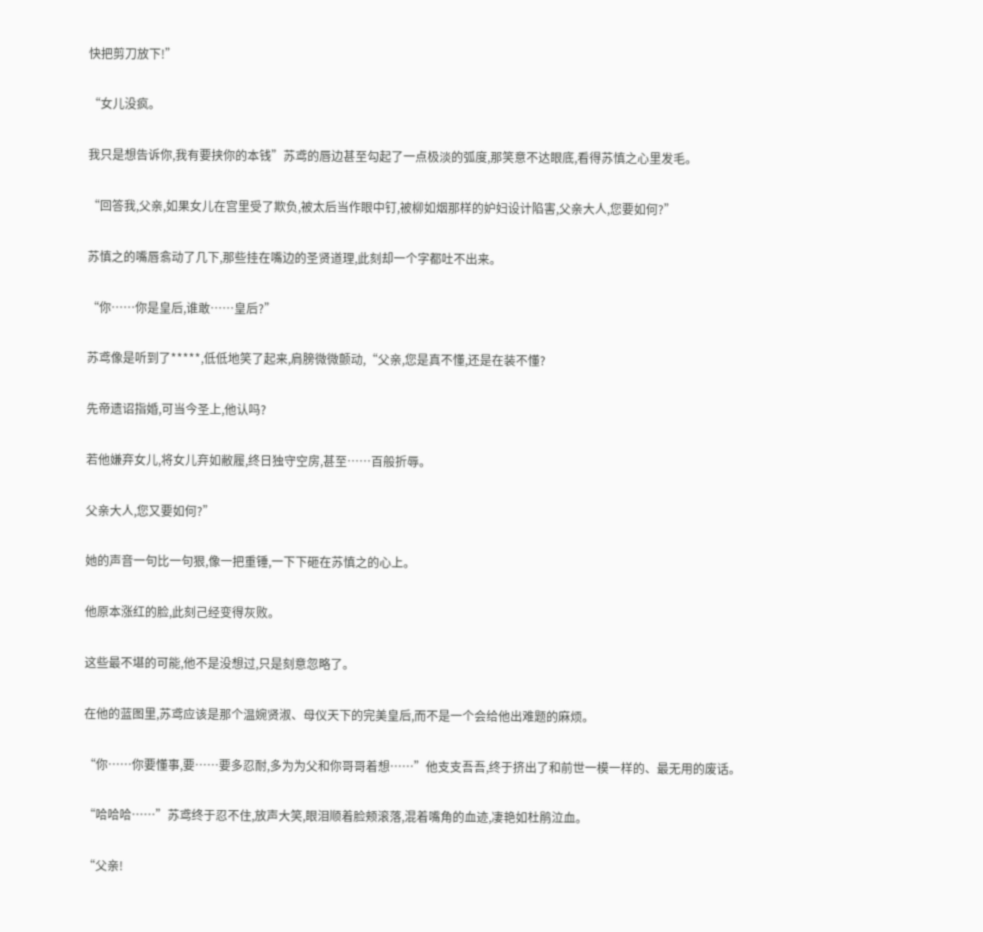快把剪刀放下!”

“女儿没疯。

我只是想告诉你,我有要挟你的本钱”苏鸢的唇边甚至勾起了一点极淡的弧度,那笑意不达眼底,看得苏慎之心里发毛。

“回答我,父亲,如果女儿在宫里受了欺负,被太后当作眼中钉,被柳如烟那样的妒妇设计陷害,父亲大人,您要如何?”

苏慎之的嘴唇翕动了几下,那些挂在嘴边的圣贤道理,此刻却一个字都吐不出来。

“你……你是皇后,谁敢……皇后?”

苏鸢像是听到了*****,低低地笑了起来,肩膀微微颤动,“父亲,您是真不懂,还是在装不懂?

先帝遗诏指婚,可当今圣上,他认吗?

若他嫌弃女儿,将女儿弃如敝履,终日独守空房,甚至……百般折辱。

父亲大人,您又要如何?”

她的声音一句比一句狠,像一把重锤,一下下砸在苏慎之的心上。

他原本涨红的脸,此刻己经变得灰败。

这些最不堪的可能,他不是没想过,只是刻意忽略了。

在他的蓝图里,苏鸢应该是那个温婉贤淑、母仪天下的完美皇后,而不是一个会给他出难题的麻烦。

“你……你要懂事,要……要多忍耐,多为为父和你哥哥着想……”他支支吾吾,终于挤出了和前世一模一样的、最无用的废话。

“哈哈哈……”苏鸢终于忍不住,放声大笑,眼泪顺着脸颊滚落,混着嘴角的血迹,凄艳如杜鹃泣血。

“父亲!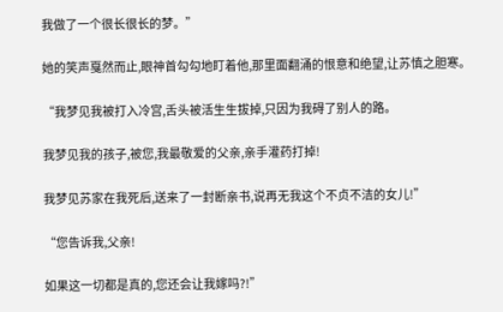我做了一个很长很长的梦。”

她的笑声戛然而止,眼神首勾勾地盯着他,那里面翻涌的恨意和绝望,让苏慎之胆寒。

“我梦见我被打入冷宫,舌头被活生生拔掉,只因为我碍了别人的路。

我梦见我的孩子,被您,我最敬爱的父亲,亲手灌药打掉!

我梦见苏家在我死后,送来了一封断亲书,说再无我这个不贞不洁的女儿!”

“您告诉我,父亲!

如果这一切都是真的,您还会让我嫁吗?!”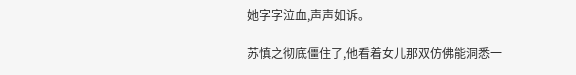她字字泣血,声声如诉。

苏慎之彻底僵住了,他看着女儿那双仿佛能洞悉一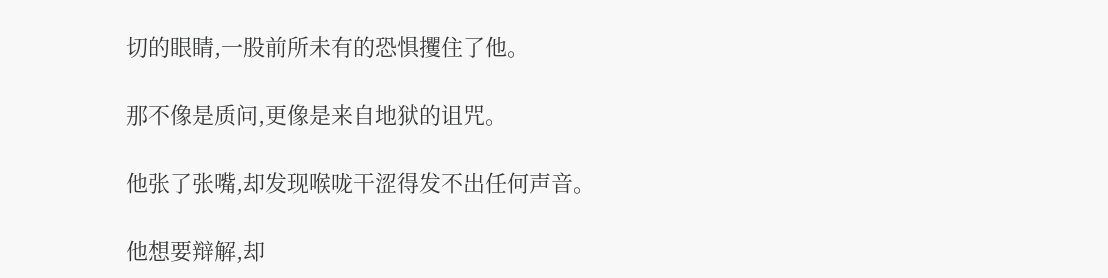切的眼睛,一股前所未有的恐惧攫住了他。

那不像是质问,更像是来自地狱的诅咒。

他张了张嘴,却发现喉咙干涩得发不出任何声音。

他想要辩解,却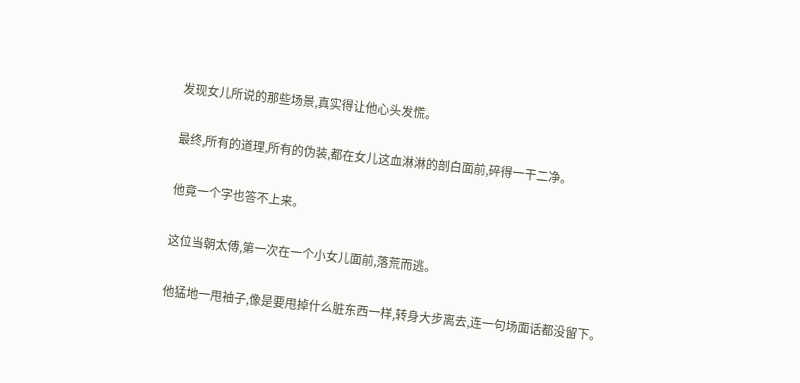发现女儿所说的那些场景,真实得让他心头发慌。

最终,所有的道理,所有的伪装,都在女儿这血淋淋的剖白面前,碎得一干二净。

他竟一个字也答不上来。

这位当朝太傅,第一次在一个小女儿面前,落荒而逃。

他猛地一甩袖子,像是要甩掉什么脏东西一样,转身大步离去,连一句场面话都没留下。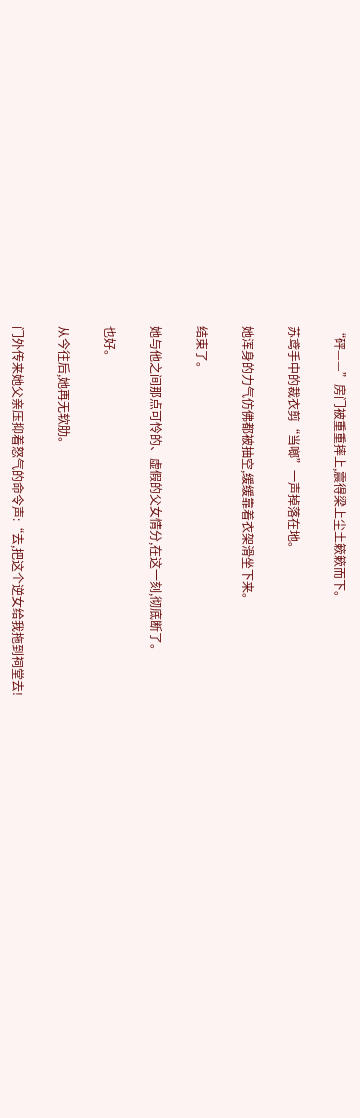“砰——”房门被重重摔上,震得梁上尘土簌簌而下。

苏鸢手中的裁衣剪“当啷”一声掉落在地。

她浑身的力气仿佛都被抽空,缓缓靠着衣架滑坐下来。

结束了。

她与他之间那点可怜的、虚假的父女情分,在这一刻,彻底断了。

也好。

从今往后,她再无软肋。

门外传来她父亲压抑着怒气的命令声:“去,把这个逆女给我拖到祠堂去!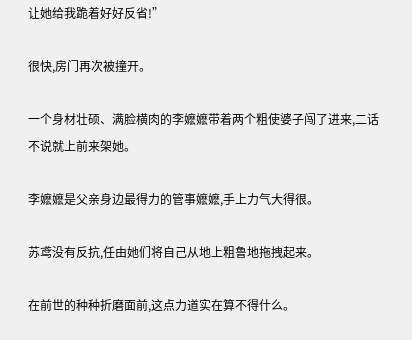让她给我跪着好好反省!”

很快,房门再次被撞开。

一个身材壮硕、满脸横肉的李嬷嬷带着两个粗使婆子闯了进来,二话不说就上前来架她。

李嬷嬷是父亲身边最得力的管事嬷嬷,手上力气大得很。

苏鸢没有反抗,任由她们将自己从地上粗鲁地拖拽起来。

在前世的种种折磨面前,这点力道实在算不得什么。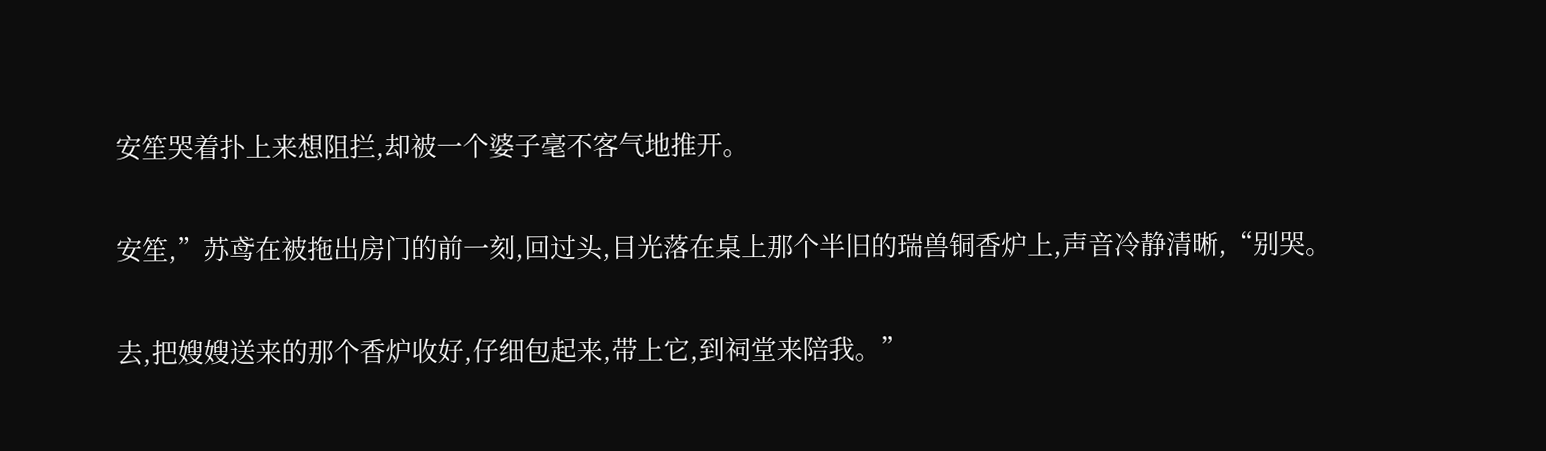安笙哭着扑上来想阻拦,却被一个婆子毫不客气地推开。

安笙,”苏鸢在被拖出房门的前一刻,回过头,目光落在桌上那个半旧的瑞兽铜香炉上,声音冷静清晰,“别哭。

去,把嫂嫂送来的那个香炉收好,仔细包起来,带上它,到祠堂来陪我。”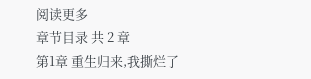阅读更多
章节目录 共 2 章
第1章 重生归来,我撕烂了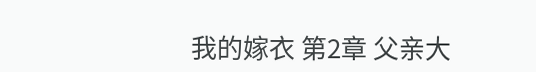我的嫁衣 第2章 父亲大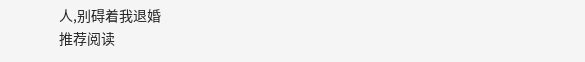人,别碍着我退婚
推荐阅读